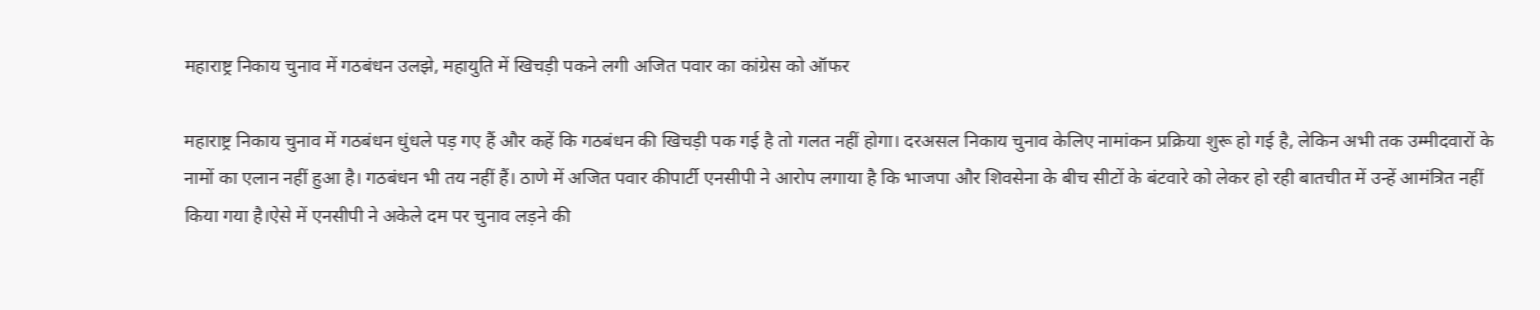महाराष्ट्र निकाय चुनाव में गठबंधन उलझे, महायुति में खिचड़ी पकने लगी अजित पवार का कांग्रेस को ऑफर

महाराष्ट्र निकाय चुनाव में गठबंधन धुंधले पड़ गए हैं और कहें कि गठबंधन की खिचड़ी पक गई है तो गलत नहीं होगा। दरअसल निकाय चुनाव केलिए नामांकन प्रक्रिया शुरू हो गई है, लेकिन अभी तक उम्मीदवारों के नामों का एलान नहीं हुआ है। गठबंधन भी तय नहीं हैं। ठाणे में अजित पवार कीपार्टी एनसीपी ने आरोप लगाया है कि भाजपा और शिवसेना के बीच सीटों के बंटवारे को लेकर हो रही बातचीत में उन्हें आमंत्रित नहीं किया गया है।ऐसे में एनसीपी ने अकेले दम पर चुनाव लड़ने की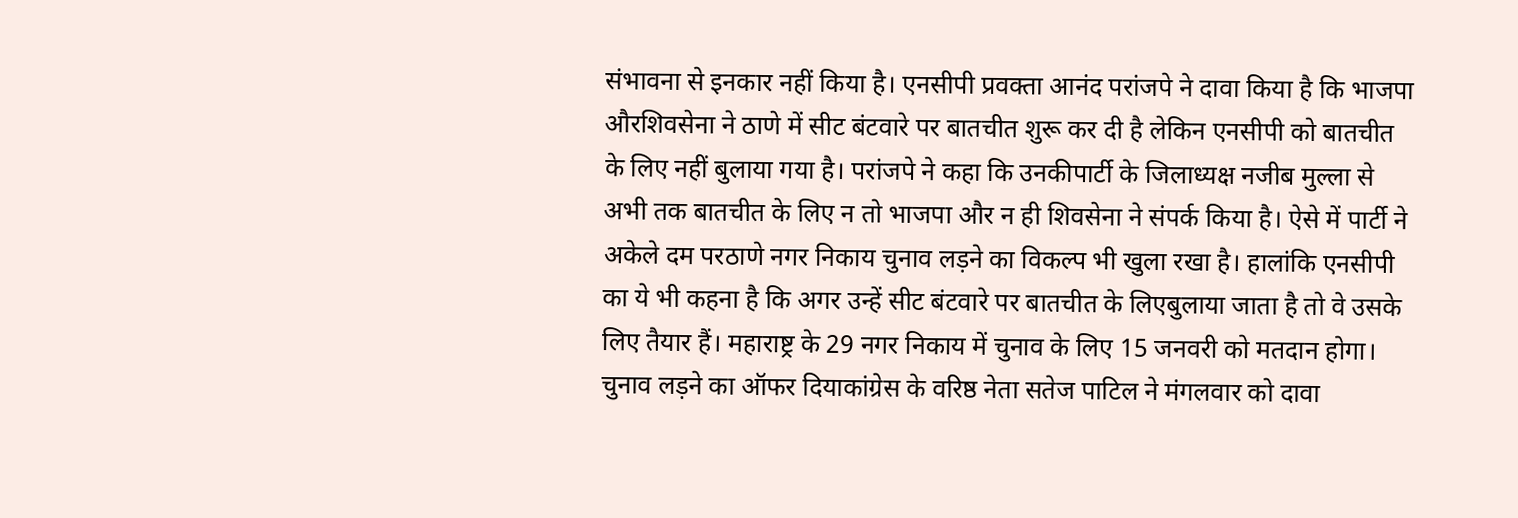संभावना से इनकार नहीं किया है। एनसीपी प्रवक्ता आनंद परांजपे ने दावा किया है कि भाजपा औरशिवसेना ने ठाणे में सीट बंटवारे पर बातचीत शुरू कर दी है लेकिन एनसीपी को बातचीत के लिए नहीं बुलाया गया है। परांजपे ने कहा कि उनकीपार्टी के जिलाध्यक्ष नजीब मुल्ला से अभी तक बातचीत के लिए न तो भाजपा और न ही शिवसेना ने संपर्क किया है। ऐसे में पार्टी ने अकेले दम परठाणे नगर निकाय चुनाव लड़ने का विकल्प भी खुला रखा है। हालांकि एनसीपी का ये भी कहना है कि अगर उन्हें सीट बंटवारे पर बातचीत के लिएबुलाया जाता है तो वे उसके लिए तैयार हैं। महाराष्ट्र के 29 नगर निकाय में चुनाव के लिए 15 जनवरी को मतदान होगा। चुनाव लड़ने का ऑफर दियाकांग्रेस के वरिष्ठ नेता सतेज पाटिल ने मंगलवार को दावा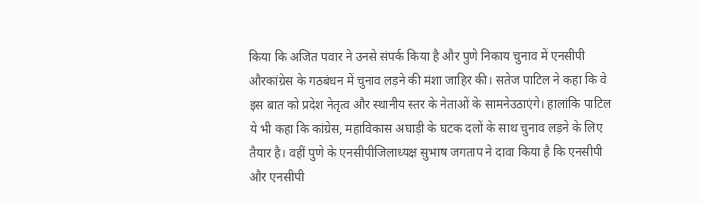किया कि अजित पवार ने उनसे संपर्क किया है और पुणे निकाय चुनाव में एनसीपी औरकांग्रेस के गठबंधन में चुनाव लड़ने की मंशा जाहिर की। सतेज पाटिल ने कहा कि वे इस बात को प्रदेश नेतृत्व और स्थानीय स्तर के नेताओं के सामनेउठाएंगे। हालांकि पाटिल ये भी कहा कि कांग्रेस, महाविकास अघाड़ी के घटक दलों के साथ चुनाव लड़ने के लिए तैयार है। वहीं पुणे के एनसीपीजिलाध्यक्ष सुभाष जगताप ने दावा किया है कि एनसीपी और एनसीपी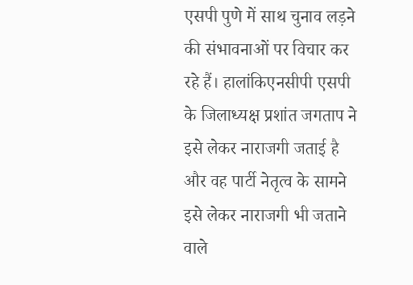एसपी पुणे में साथ चुनाव लड़ने की संभावनाओं पर विचार कर रहे हैं। हालांकिएनसीपी एसपी के जिलाध्यक्ष प्रशांत जगताप ने इसे लेकर नाराजगी जताई है और वह पार्टी नेतृत्व के सामने इसे लेकर नाराजगी भी जताने वाले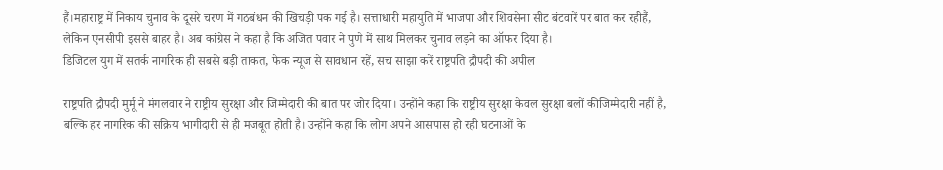हैं।महाराष्ट्र में निकाय चुनाव के दूसरे चरण में गठबंधन की खिचड़ी पक गई है। सत्ताधारी महायुति में भाजपा और शिवसेना सीट बंटवारें पर बात कर रहीहैं, लेकिन एनसीपी इससे बाहर है। अब कांग्रेस ने कहा है कि अजित पवार ने पुणे में साथ मिलकर चुनाव लड़ने का ऑफर दिया है।
डिजिटल युग में सतर्क नागरिक ही सबसे बड़ी ताकत, फेक न्यूज से सावधान रहें, सच साझा करें राष्ट्रपति द्रौपदी की अपील

राष्ट्रपति द्रौपदी मुर्मू ने मंगलवार ने राष्ट्रीय सुरक्षा और जिम्मेदारी की बात पर जोर दिया। उन्होंने कहा कि राष्ट्रीय सुरक्षा केवल सुरक्षा बलों कीजिम्मेदारी नहीं है, बल्कि हर नागरिक की सक्रिय भागीदारी से ही मजबूत होती है। उन्होंने कहा कि लोग अपने आसपास हो रही घटनाओं के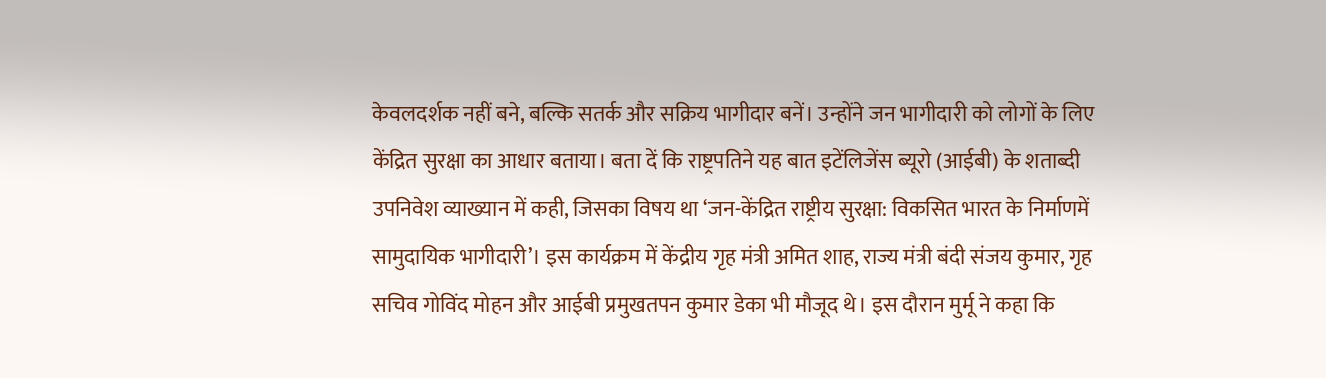केवलदर्शक नहीं बने, बल्कि सतर्क और सक्रिय भागीदार बनें। उन्होंने जन भागीदारी को लोगों के लिए केंद्रित सुरक्षा का आधार बताया। बता दें कि राष्ट्रपतिने यह बात इटेंलिजेंस ब्यूरो (आईबी) के शताब्दी उपनिवेश व्याख्यान में कही, जिसका विषय था ‘जन-केंद्रित राष्ट्रीय सुरक्षा: विकसित भारत के निर्माणमें सामुदायिक भागीदारी’। इस कार्यक्रम में केंद्रीय गृह मंत्री अमित शाह, राज्य मंत्री बंदी संजय कुमार, गृह सचिव गोविंद मोहन और आईबी प्रमुखतपन कुमार डेका भी मौजूद थे। इस दौरान मुर्मू ने कहा कि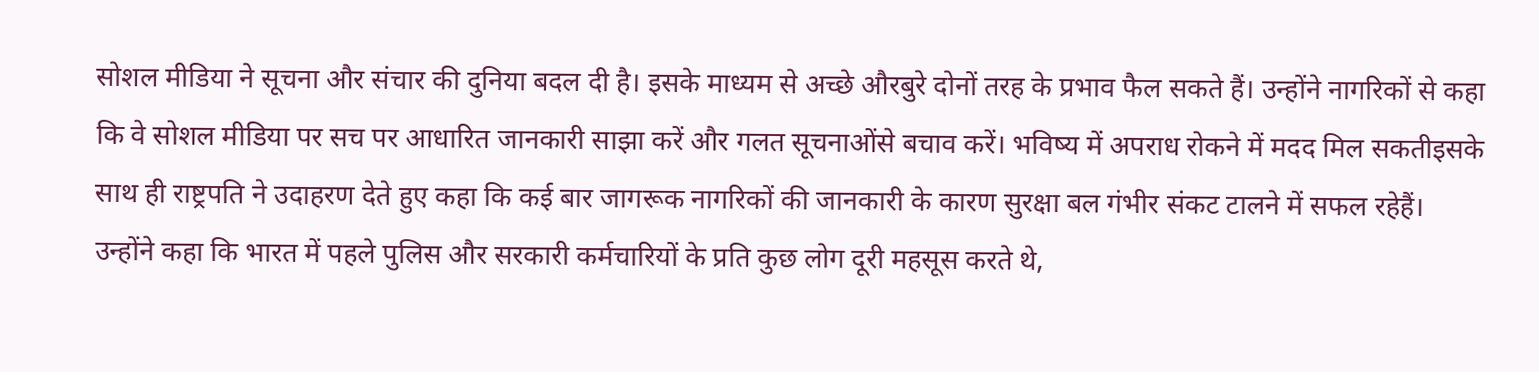सोशल मीडिया ने सूचना और संचार की दुनिया बदल दी है। इसके माध्यम से अच्छे औरबुरे दोनों तरह के प्रभाव फैल सकते हैं। उन्होंने नागरिकों से कहा कि वे सोशल मीडिया पर सच पर आधारित जानकारी साझा करें और गलत सूचनाओंसे बचाव करें। भविष्य में अपराध रोकने में मदद मिल सकतीइसके साथ ही राष्ट्रपति ने उदाहरण देते हुए कहा कि कई बार जागरूक नागरिकों की जानकारी के कारण सुरक्षा बल गंभीर संकट टालने में सफल रहेहैं। उन्होंने कहा कि भारत में पहले पुलिस और सरकारी कर्मचारियों के प्रति कुछ लोग दूरी महसूस करते थे,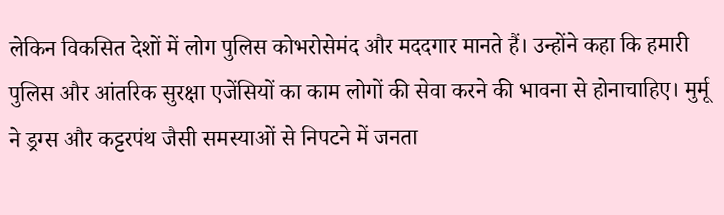लेकिन विकसित देशों में लोग पुलिस कोभरोसेमंद और मददगार मानते हैं। उन्होंने कहा कि हमारी पुलिस और आंतरिक सुरक्षा एजेंसियों का काम लोगों की सेवा करने की भावना से होनाचाहिए। मुर्मू ने ड्रग्स और कट्टरपंथ जैसी समस्याओं से निपटने में जनता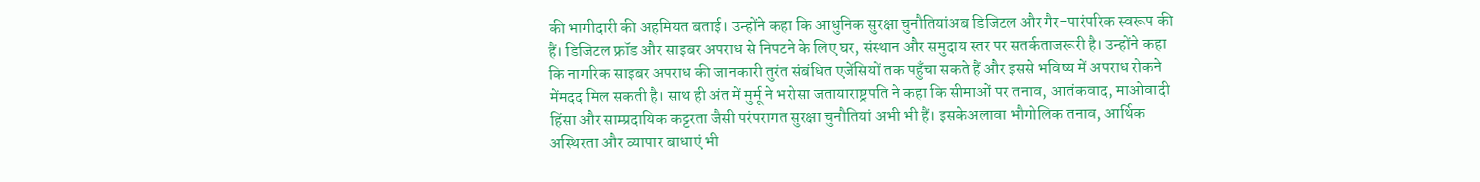की भागीदारी की अहमियत बताई। उन्होंने कहा कि आधुनिक सुरक्षा चुनौतियांअब डिजिटल और गैर-पारंपरिक स्वरूप की हैं। डिजिटल फ्रॉड और साइबर अपराध से निपटने के लिए घर, संस्थान और समुदाय स्तर पर सतर्कताजरूरी है। उन्होंने कहा कि नागरिक साइबर अपराध की जानकारी तुरंत संबंधित एजेंसियों तक पहुँचा सकते हैं और इससे भविष्य में अपराध रोकने मेंमदद मिल सकती है। साथ ही अंत में मुर्मू ने भरोसा जतायाराष्ट्रपति ने कहा कि सीमाओं पर तनाव, आतंकवाद, माओवादी हिंसा और साम्प्रदायिक कट्टरता जैसी परंपरागत सुरक्षा चुनौतियां अभी भी हैं। इसकेअलावा भौगोलिक तनाव, आर्थिक अस्थिरता और व्यापार बाधाएं भी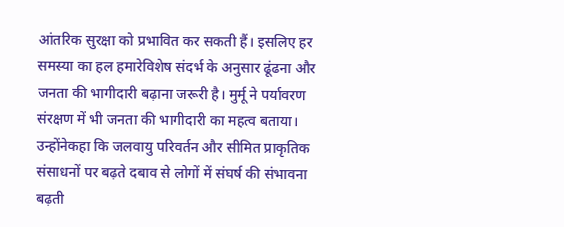आंतरिक सुरक्षा को प्रभावित कर सकती हैं। इसलिए हर समस्या का हल हमारेविशेष संदर्भ के अनुसार ढूंढना और जनता की भागीदारी बढ़ाना जरूरी है। मुर्मू ने पर्यावरण संरक्षण में भी जनता की भागीदारी का महत्व बताया। उन्होंनेकहा कि जलवायु परिवर्तन और सीमित प्राकृतिक संसाधनों पर बढ़ते दबाव से लोगों में संघर्ष की संभावना बढ़ती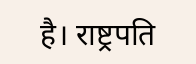है। राष्ट्रपति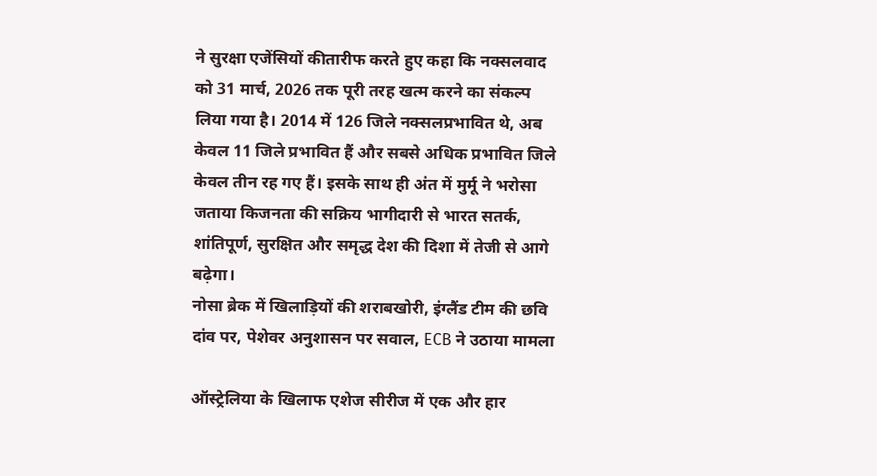ने सुरक्षा एजेंसियों कीतारीफ करते हुए कहा कि नक्सलवाद को 31 मार्च, 2026 तक पूरी तरह खत्म करने का संकल्प लिया गया है। 2014 में 126 जिले नक्सलप्रभावित थे, अब केवल 11 जिले प्रभावित हैं और सबसे अधिक प्रभावित जिले केवल तीन रह गए हैं। इसके साथ ही अंत में मुर्मू ने भरोसा जताया किजनता की सक्रिय भागीदारी से भारत सतर्क, शांतिपूर्ण, सुरक्षित और समृद्ध देश की दिशा में तेजी से आगे बढ़ेगा।
नोसा ब्रेक में खिलाड़ियों की शराबखोरी, इंग्लैंड टीम की छवि दांव पर, पेशेवर अनुशासन पर सवाल, ECB ने उठाया मामला

ऑस्ट्रेलिया के खिलाफ एशेज सीरीज में एक और हार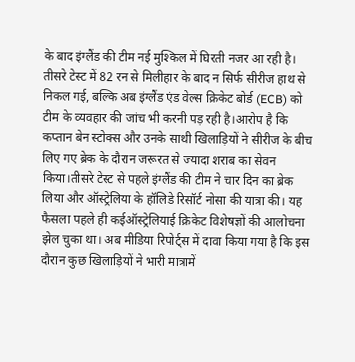के बाद इंग्लैंड की टीम नई मुश्किल में घिरती नजर आ रही है। तीसरे टेस्ट में 82 रन से मिलीहार के बाद न सिर्फ सीरीज हाथ से निकल गई, बल्कि अब इंग्लैंड एंड वेल्स क्रिकेट बोर्ड (ECB) को टीम के व्यवहार की जांच भी करनी पड़ रही है।आरोप है कि कप्तान बेन स्टोक्स और उनके साथी खिलाड़ियों ने सीरीज के बीच लिए गए ब्रेक के दौरान जरूरत से ज्यादा शराब का सेवन किया।तीसरे टेस्ट से पहले इंग्लैंड की टीम ने चार दिन का ब्रेक लिया और ऑस्ट्रेलिया के हॉलिडे रिसॉर्ट नोसा की यात्रा की। यह फैसला पहले ही कईऑस्ट्रेलियाई क्रिकेट विशेषज्ञों की आलोचना झेल चुका था। अब मीडिया रिपोर्ट्स में दावा किया गया है कि इस दौरान कुछ खिलाड़ियों ने भारी मात्रामें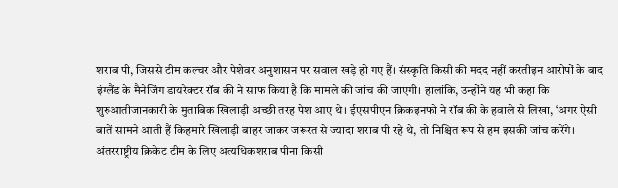शराब पी, जिससे टीम कल्चर और पेशेवर अनुशासन पर सवाल खड़े हो गए हैं। संस्कृति किसी की मदद नहीं करतीइन आरोपों के बाद इंग्लैंड के मैनेजिंग डायरेक्टर रॉब की ने साफ किया है कि मामले की जांच की जाएगी। हालांकि, उन्होंने यह भी कहा कि शुरुआतीजानकारी के मुताबिक खिलाड़ी अच्छी तरह पेश आए थे। ईएसपीएन क्रिकइनफो ने रॉब की के हवाले से लिखा, ‘अगर ऐसी बातें सामने आती हैं किहमारे खिलाड़ी बाहर जाकर जरूरत से ज्यादा शराब पी रहे थे, तो निश्चित रूप से हम इसकी जांच करेंगे। अंतरराष्ट्रीय क्रिकेट टीम के लिए अत्यधिकशराब पीना किसी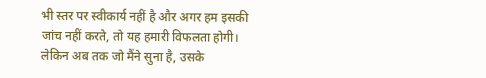भी स्तर पर स्वीकार्य नहीं है और अगर हम इसकी जांच नहीं करते, तो यह हमारी विफलता होगी। लेकिन अब तक जो मैंने सुना है, उसके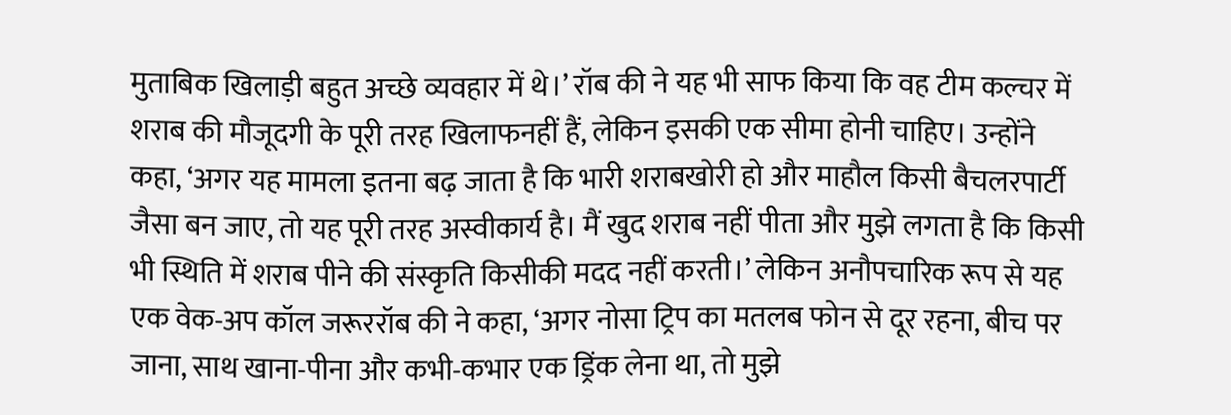मुताबिक खिलाड़ी बहुत अच्छे व्यवहार में थे।’ रॉब की ने यह भी साफ किया कि वह टीम कल्चर में शराब की मौजूदगी के पूरी तरह खिलाफनहीं हैं, लेकिन इसकी एक सीमा होनी चाहिए। उन्होंने कहा, ‘अगर यह मामला इतना बढ़ जाता है कि भारी शराबखोरी हो और माहौल किसी बैचलरपार्टी जैसा बन जाए, तो यह पूरी तरह अस्वीकार्य है। मैं खुद शराब नहीं पीता और मुझे लगता है कि किसी भी स्थिति में शराब पीने की संस्कृति किसीकी मदद नहीं करती।’ लेकिन अनौपचारिक रूप से यह एक वेक-अप कॉल जरूररॉब की ने कहा, ‘अगर नोसा ट्रिप का मतलब फोन से दूर रहना, बीच पर जाना, साथ खाना-पीना और कभी-कभार एक ड्रिंक लेना था, तो मुझे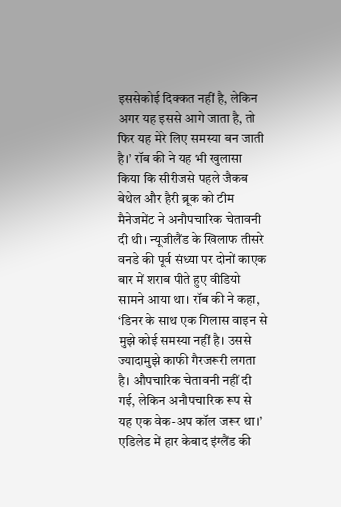इससेकोई दिक्कत नहीं है, लेकिन अगर यह इससे आगे जाता है, तो फिर यह मेरे लिए समस्या बन जाती है।’ रॉब की ने यह भी खुलासा किया कि सीरीजसे पहले जैकब बेथेल और हैरी ब्रूक को टीम मैनेजमेंट ने अनौपचारिक चेतावनी दी थी। न्यूजीलैंड के खिलाफ तीसरे वनडे की पूर्व संध्या पर दोनों काएक बार में शराब पीते हुए वीडियो सामने आया था। रॉब की ने कहा, ‘डिनर के साथ एक गिलास वाइन से मुझे कोई समस्या नहीं है। उससे ज्यादामुझे काफी गैरजरूरी लगता है। औपचारिक चेतावनी नहीं दी गई, लेकिन अनौपचारिक रूप से यह एक वेक-अप कॉल जरूर था।’ एडिलेड में हार केबाद इंग्लैंड की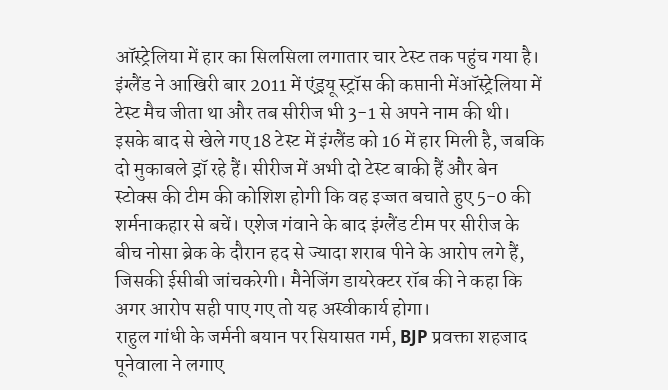ऑस्ट्रेलिया में हार का सिलसिला लगातार चार टेस्ट तक पहुंच गया है। इंग्लैंड ने आखिरी बार 2011 में एंड्रयू स्ट्रॉस की कप्तानी मेंऑस्ट्रेलिया में टेस्ट मैच जीता था और तब सीरीज भी 3-1 से अपने नाम की थी। इसके बाद से खेले गए 18 टेस्ट में इंग्लैंड को 16 में हार मिली है, जबकि दो मुकाबले ड्रॉ रहे हैं। सीरीज में अभी दो टेस्ट बाकी हैं और बेन स्टोक्स की टीम की कोशिश होगी कि वह इज्जत बचाते हुए 5-0 की शर्मनाकहार से बचें। एशेज गंवाने के बाद इंग्लैंड टीम पर सीरीज के बीच नोसा ब्रेक के दौरान हद से ज्यादा शराब पीने के आरोप लगे हैं, जिसकी ईसीबी जांचकरेगी। मैनेजिंग डायरेक्टर रॉब की ने कहा कि अगर आरोप सही पाए गए तो यह अस्वीकार्य होगा।
राहुल गांधी के जर्मनी बयान पर सियासत गर्म, BJP प्रवक्ता शहजाद पूनेवाला ने लगाए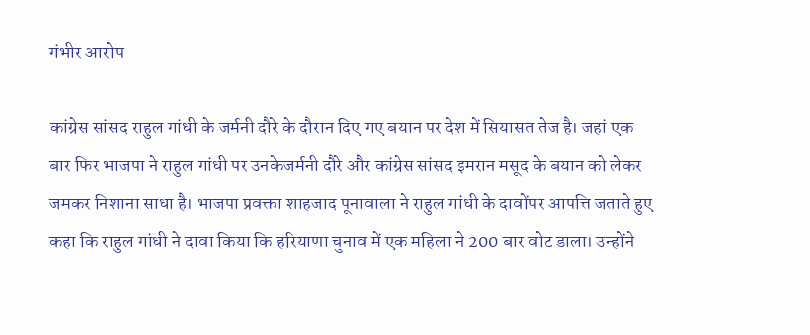गंभीर आरोप

कांग्रेस सांसद राहुल गांधी के जर्मनी दौरे के दौरान दिए गए बयान पर देश में सियासत तेज है। जहां एक बार फिर भाजपा ने राहुल गांधी पर उनकेजर्मनी दौरे और कांग्रेस सांसद इमरान मसूद के बयान को लेकर जमकर निशाना साधा है। भाजपा प्रवक्ता शाहजाद पूनावाला ने राहुल गांधी के दावोंपर आपत्ति जताते हुए कहा कि राहुल गांधी ने दावा किया कि हरियाणा चुनाव में एक महिला ने 200 बार वोट डाला। उन्होंने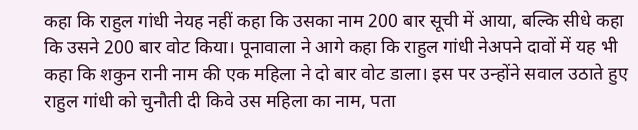कहा कि राहुल गांधी नेयह नहीं कहा कि उसका नाम 200 बार सूची में आया, बल्कि सीधे कहा कि उसने 200 बार वोट किया। पूनावाला ने आगे कहा कि राहुल गांधी नेअपने दावों में यह भी कहा कि शकुन रानी नाम की एक महिला ने दो बार वोट डाला। इस पर उन्होंने सवाल उठाते हुए राहुल गांधी को चुनौती दी किवे उस महिला का नाम, पता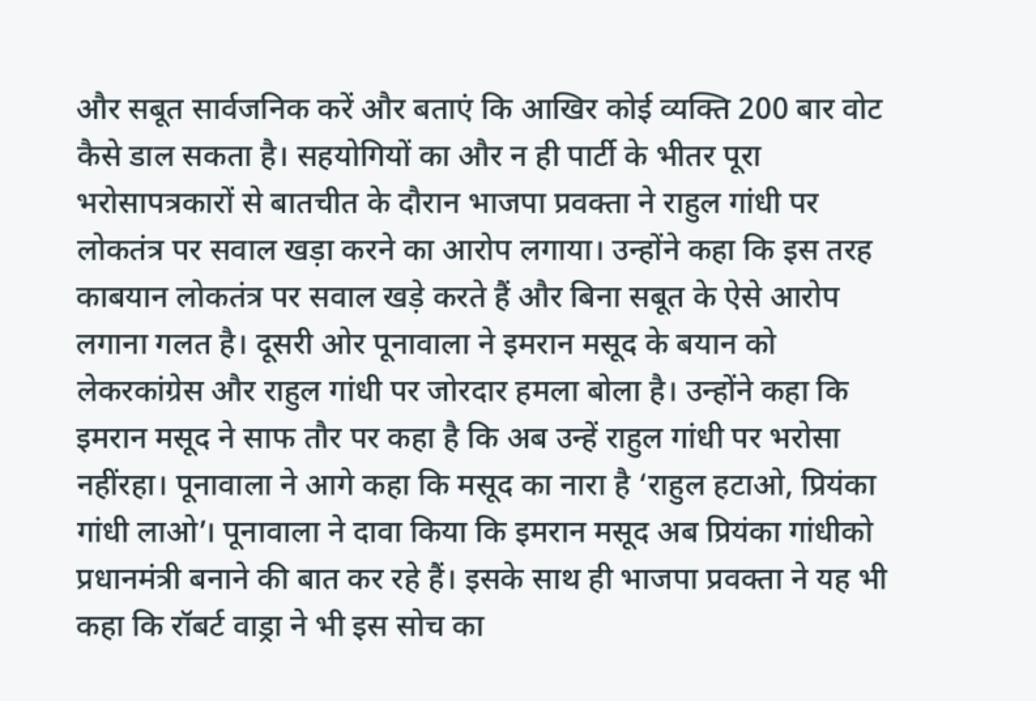और सबूत सार्वजनिक करें और बताएं कि आखिर कोई व्यक्ति 200 बार वोट कैसे डाल सकता है। सहयोगियों का और न ही पार्टी के भीतर पूरा भरोसापत्रकारों से बातचीत के दौरान भाजपा प्रवक्ता ने राहुल गांधी पर लोकतंत्र पर सवाल खड़ा करने का आरोप लगाया। उन्होंने कहा कि इस तरह काबयान लोकतंत्र पर सवाल खड़े करते हैं और बिना सबूत के ऐसे आरोप लगाना गलत है। दूसरी ओर पूनावाला ने इमरान मसूद के बयान को लेकरकांग्रेस और राहुल गांधी पर जोरदार हमला बोला है। उन्होंने कहा कि इमरान मसूद ने साफ तौर पर कहा है कि अब उन्हें राहुल गांधी पर भरोसा नहींरहा। पूनावाला ने आगे कहा कि मसूद का नारा है ‘राहुल हटाओ, प्रियंका गांधी लाओ’। पूनावाला ने दावा किया कि इमरान मसूद अब प्रियंका गांधीको प्रधानमंत्री बनाने की बात कर रहे हैं। इसके साथ ही भाजपा प्रवक्ता ने यह भी कहा कि रॉबर्ट वाड्रा ने भी इस सोच का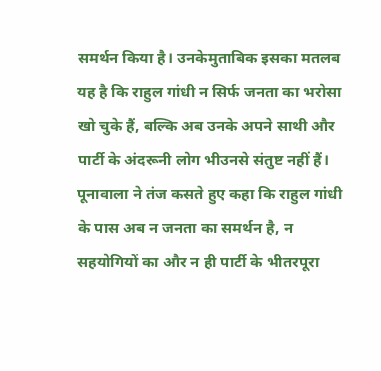समर्थन किया है। उनकेमुताबिक इसका मतलब यह है कि राहुल गांधी न सिर्फ जनता का भरोसा खो चुके हैं, बल्कि अब उनके अपने साथी और पार्टी के अंदरूनी लोग भीउनसे संतुष्ट नहीं हैं। पूनावाला ने तंज कसते हुए कहा कि राहुल गांधी के पास अब न जनता का समर्थन है, न सहयोगियों का और न ही पार्टी के भीतरपूरा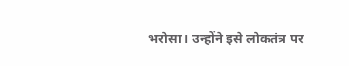भरोसा। उन्होंने इसे लोकतंत्र पर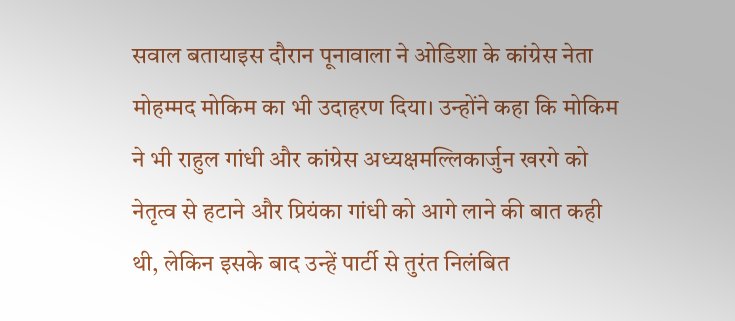सवाल बतायाइस दौरान पूनावाला ने ओडिशा के कांग्रेस नेता मोहम्मद मोकिम का भी उदाहरण दिया। उन्होंने कहा कि मोकिम ने भी राहुल गांधी और कांग्रेस अध्यक्षमल्लिकार्जुन खरगे को नेतृत्व से हटाने और प्रियंका गांधी को आगे लाने की बात कही थी, लेकिन इसके बाद उन्हें पार्टी से तुरंत निलंबित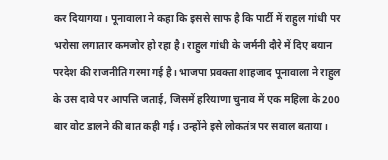कर दियागया। पूनावाला ने कहा कि इससे साफ है कि पार्टी में राहुल गांधी पर भरोसा लगातार कमजोर हो रहा है। राहुल गांधी के जर्मनी दौरे में दिए बयान परदेश की राजनीति गरमा गई है। भाजपा प्रवक्ता शाहजाद पूनावाला ने राहुल के उस दावे पर आपत्ति जताई, जिसमें हरियाणा चुनाव में एक महिला के200 बार वोट डालने की बात कही गई। उन्होंने इसे लोकतंत्र पर सवाल बताया।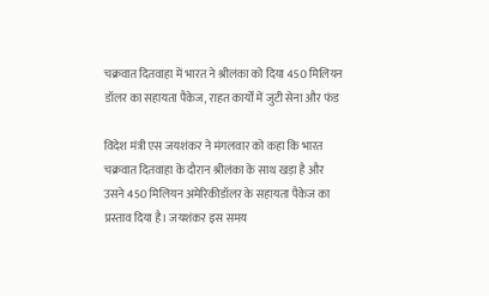चक्रवात दितवाहा में भारत ने श्रीलंका को दिया 450 मिलियन डॉलर का सहायता पैकेज, राहत कार्यों में जुटी सेना और फंड

विदेश मंत्री एस जयशंकर ने मंगलवार को कहा कि भारत चक्रवात दितवाहा के दौरान श्रीलंका के साथ खड़ा है और उसने 450 मिलियन अमेरिकीडॉलर के सहायता पैकेज का प्रस्ताव दिया है। जयशंकर इस समय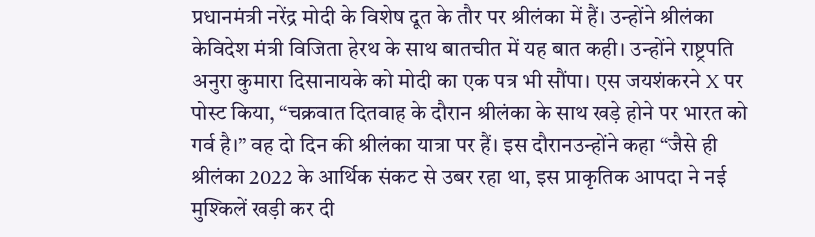प्रधानमंत्री नरेंद्र मोदी के विशेष दूत के तौर पर श्रीलंका में हैं। उन्होंने श्रीलंका केविदेश मंत्री विजिता हेरथ के साथ बातचीत में यह बात कही। उन्होंने राष्ट्रपति अनुरा कुमारा दिसानायके को मोदी का एक पत्र भी सौंपा। एस जयशंकरने X पर पोस्ट किया, “चक्रवात दितवाह के दौरान श्रीलंका के साथ खड़े होने पर भारत को गर्व है।” वह दो दिन की श्रीलंका यात्रा पर हैं। इस दौरानउन्होंने कहा “जैसे ही श्रीलंका 2022 के आर्थिक संकट से उबर रहा था, इस प्राकृतिक आपदा ने नई मुश्किलें खड़ी कर दी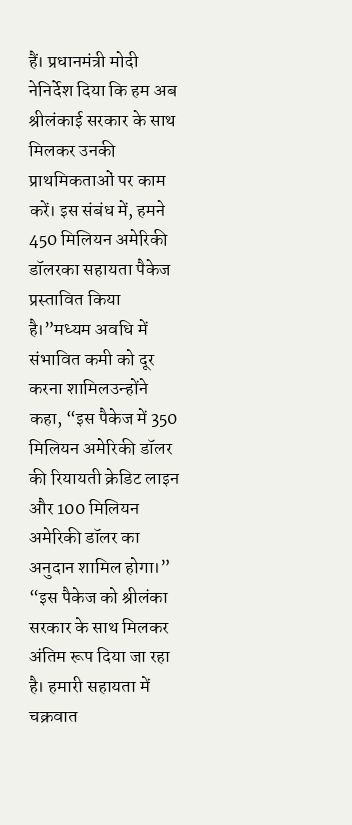हैं। प्रधानमंत्री मोदी नेनिर्देश दिया कि हम अब श्रीलंकाई सरकार के साथ मिलकर उनकी प्राथमिकताओं पर काम करें। इस संबंध में, हमने 450 मिलियन अमेरिकी डॉलरका सहायता पैकेज प्रस्तावित किया है।”मध्यम अवधि में संभावित कमी को दूर करना शामिलउन्होंने कहा, “इस पैकेज में 350 मिलियन अमेरिकी डॉलर की रियायती क्रेडिट लाइन और 100 मिलियन अमेरिकी डॉलर का अनुदान शामिल होगा।” “इस पैकेज को श्रीलंका सरकार के साथ मिलकर अंतिम रूप दिया जा रहा है। हमारी सहायता में चक्रवात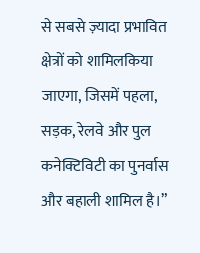से सबसे ज़्यादा प्रभावित क्षेत्रों को शामिलकिया जाएगा, जिसमें पहला, सड़क, रेलवे और पुल कनेक्टिविटी का पुनर्वास और बहाली शामिल है।”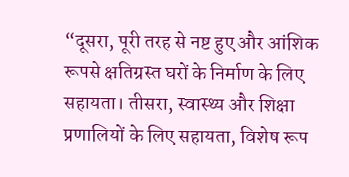“दूसरा, पूरी तरह से नष्ट हुए और आंशिक रूपसे क्षतिग्रस्त घरों के निर्माण के लिए सहायता। तीसरा, स्वास्थ्य और शिक्षा प्रणालियों के लिए सहायता, विशेष रूप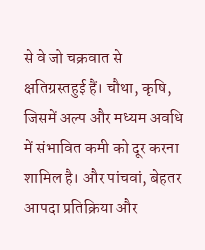से वे जो चक्रवात से क्षतिग्रस्तहुई हैं। चौथा, कृषि, जिसमें अल्प और मध्यम अवधि में संभावित कमी को दूर करना शामिल है। और पांचवां, बेहतर आपदा प्रतिक्रिया और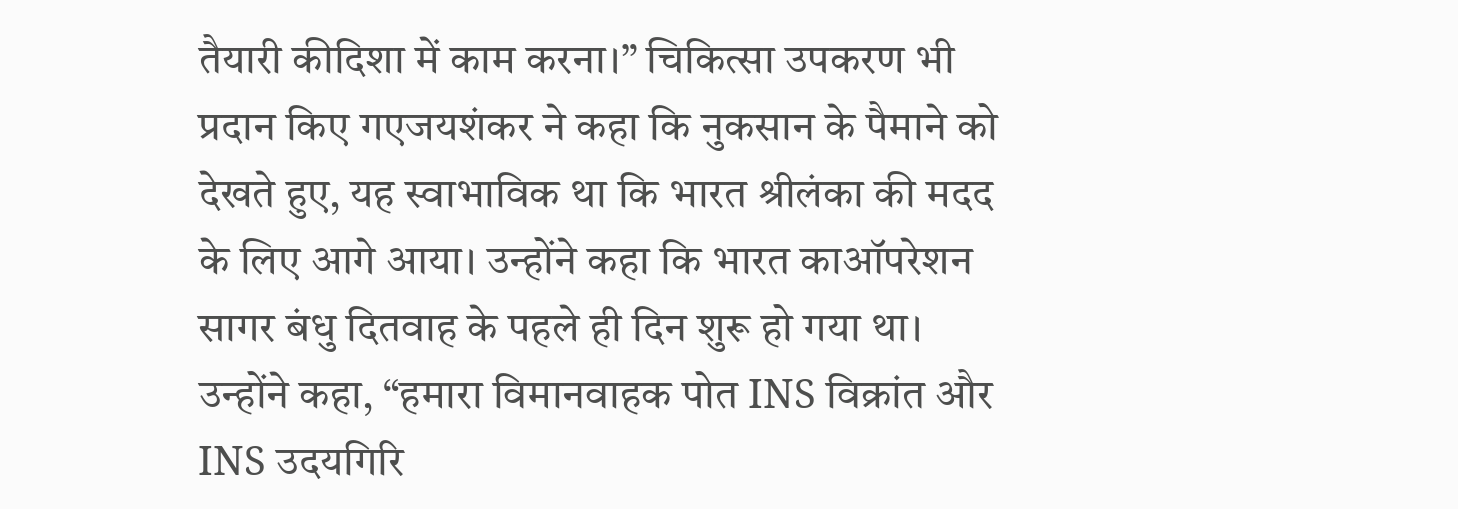तैयारी कीदिशा में काम करना।” चिकित्सा उपकरण भी प्रदान किए गएजयशंकर ने कहा कि नुकसान के पैमाने को देखते हुए, यह स्वाभाविक था कि भारत श्रीलंका की मदद के लिए आगे आया। उन्होंने कहा कि भारत काऑपरेशन सागर बंधु दितवाह के पहले ही दिन शुरू हो गया था। उन्होंने कहा, “हमारा विमानवाहक पोत INS विक्रांत और INS उदयगिरि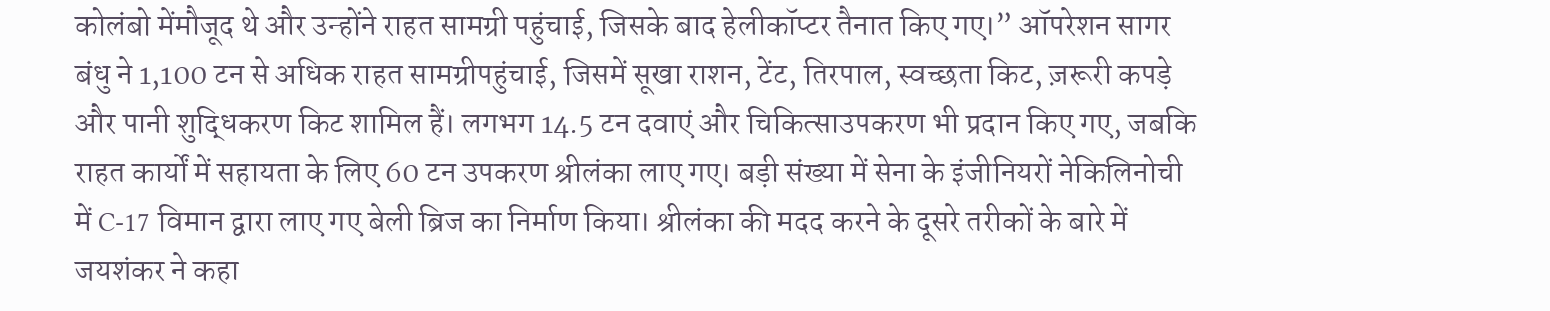कोलंबो मेंमौजूद थे और उन्होंने राहत सामग्री पहुंचाई, जिसके बाद हेलीकॉप्टर तैनात किए गए।” ऑपरेशन सागर बंधु ने 1,100 टन से अधिक राहत सामग्रीपहुंचाई, जिसमें सूखा राशन, टेंट, तिरपाल, स्वच्छता किट, ज़रूरी कपड़े और पानी शुद्धिकरण किट शामिल हैं। लगभग 14.5 टन दवाएं और चिकित्साउपकरण भी प्रदान किए गए, जबकि राहत कार्यों में सहायता के लिए 60 टन उपकरण श्रीलंका लाए गए। बड़ी संख्या में सेना के इंजीनियरों नेकिलिनोची में C-17 विमान द्वारा लाए गए बेली ब्रिज का निर्माण किया। श्रीलंका की मदद करने के दूसरे तरीकों के बारे में जयशंकर ने कहा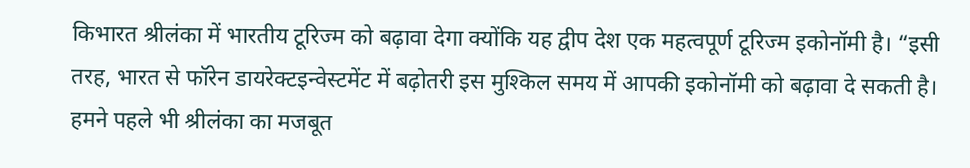किभारत श्रीलंका में भारतीय टूरिज्म को बढ़ावा देगा क्योंकि यह द्वीप देश एक महत्वपूर्ण टूरिज्म इकोनॉमी है। “इसी तरह, भारत से फॉरेन डायरेक्टइन्वेस्टमेंट में बढ़ोतरी इस मुश्किल समय में आपकी इकोनॉमी को बढ़ावा दे सकती है। हमने पहले भी श्रीलंका का मजबूत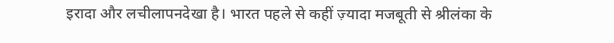इरादा और लचीलापनदेखा है। भारत पहले से कहीं ज़्यादा मजबूती से श्रीलंका के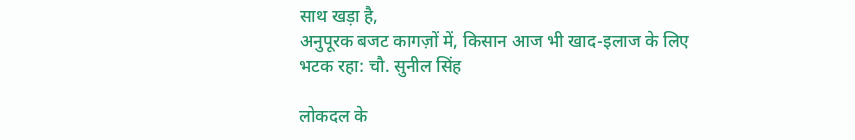साथ खड़ा है,
अनुपूरक बजट कागज़ों में, किसान आज भी खाद-इलाज के लिए भटक रहा: चौ. सुनील सिंह

लोकदल के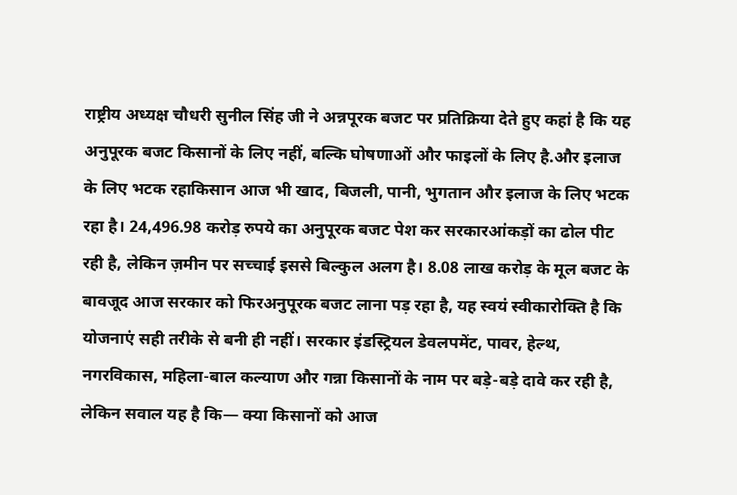राष्ट्रीय अध्यक्ष चौधरी सुनील सिंह जी ने अन्नपूरक बजट पर प्रतिक्रिया देते हुए कहां है कि यह अनुपूरक बजट किसानों के लिए नहीं, बल्कि घोषणाओं और फाइलों के लिए है.और इलाज के लिए भटक रहाकिसान आज भी खाद, बिजली, पानी, भुगतान और इलाज के लिए भटक रहा है। 24,496.98 करोड़ रुपये का अनुपूरक बजट पेश कर सरकारआंकड़ों का ढोल पीट रही है, लेकिन ज़मीन पर सच्चाई इससे बिल्कुल अलग है। 8.08 लाख करोड़ के मूल बजट के बावजूद आज सरकार को फिरअनुपूरक बजट लाना पड़ रहा है, यह स्वयं स्वीकारोक्ति है कि योजनाएं सही तरीके से बनी ही नहीं। सरकार इंडस्ट्रियल डेवलपमेंट, पावर, हेल्थ, नगरविकास, महिला-बाल कल्याण और गन्ना किसानों के नाम पर बड़े-बड़े दावे कर रही है, लेकिन सवाल यह है कि— क्या किसानों को आज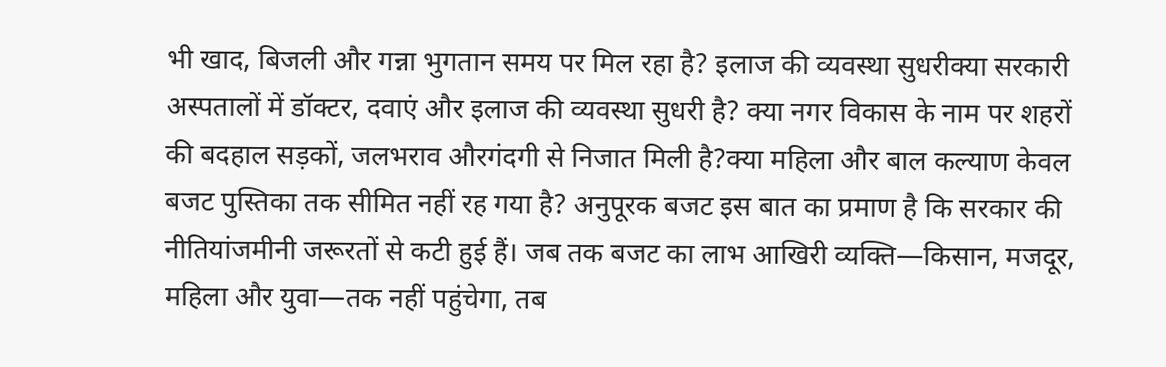भी खाद, बिजली और गन्ना भुगतान समय पर मिल रहा है? इलाज की व्यवस्था सुधरीक्या सरकारी अस्पतालों में डॉक्टर, दवाएं और इलाज की व्यवस्था सुधरी है? क्या नगर विकास के नाम पर शहरों की बदहाल सड़कों, जलभराव औरगंदगी से निजात मिली है?क्या महिला और बाल कल्याण केवल बजट पुस्तिका तक सीमित नहीं रह गया है? अनुपूरक बजट इस बात का प्रमाण है कि सरकार की नीतियांजमीनी जरूरतों से कटी हुई हैं। जब तक बजट का लाभ आखिरी व्यक्ति—किसान, मजदूर, महिला और युवा—तक नहीं पहुंचेगा, तब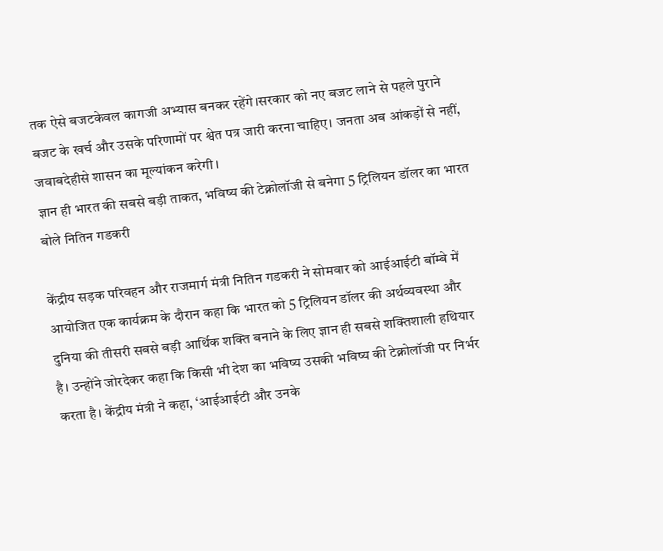तक ऐसे बजटकेवल कागजी अभ्यास बनकर रहेंगे।सरकार को नए बजट लाने से पहले पुराने बजट के खर्च और उसके परिणामों पर श्वेत पत्र जारी करना चाहिए। जनता अब आंकड़ों से नहीं, जवाबदेहीसे शासन का मूल्यांकन करेगी।
ज्ञान ही भारत की सबसे बड़ी ताकत, भविष्य की टेक्नोलॉजी से बनेगा 5 ट्रिलियन डॉलर का भारत बोले नितिन गडकरी

केंद्रीय सड़क परिवहन और राजमार्ग मंत्री नितिन गडकरी ने सोमवार को आईआईटी बॉम्बे में आयोजित एक कार्यक्रम के दौरान कहा कि भारत को 5 ट्रिलियन डॉलर की अर्थव्यवस्था और दुनिया की तीसरी सबसे बड़ी आर्थिक शक्ति बनाने के लिए ज्ञान ही सबसे शक्तिशाली हथियार है। उन्होंने जोरदेकर कहा कि किसी भी देश का भविष्य उसकी भविष्य की टेक्नोलॉजी पर निर्भर करता है। केंद्रीय मंत्री ने कहा, ‘आईआईटी और उनके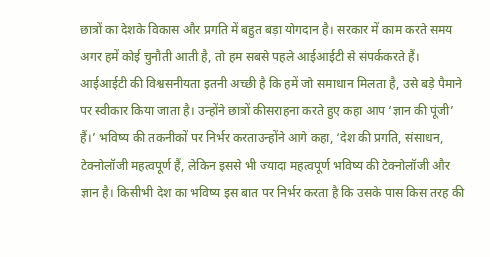छात्रों का देशके विकास और प्रगति में बहुत बड़ा योगदान है। सरकार में काम करते समय अगर हमें कोई चुनौती आती है, तो हम सबसे पहले आईआईटी से संपर्ककरते हैं। आईआईटी की विश्वसनीयता इतनी अच्छी है कि हमें जो समाधान मिलता है, उसे बड़े पैमाने पर स्वीकार किया जाता है। उन्होंने छात्रों कीसराहना करते हुए कहा आप ‘ज्ञान की पूंजी’ हैं।’ भविष्य की तकनीकों पर निर्भर करताउन्होंने आगे कहा, ‘देश की प्रगति, संसाधन, टेक्नोलॉजी महत्वपूर्ण हैं, लेकिन इससे भी ज्यादा महत्वपूर्ण भविष्य की टेक्नोलॉजी और ज्ञान है। किसीभी देश का भविष्य इस बात पर निर्भर करता है कि उसके पास किस तरह की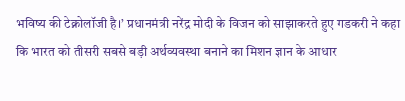भविष्य की टेक्नोलॉजी है।’ प्रधानमंत्री नरेंद्र मोदी के विजन को साझाकरते हुए गडकरी ने कहा कि भारत को तीसरी सबसे बड़ी अर्थव्यवस्था बनाने का मिशन ज्ञान के आधार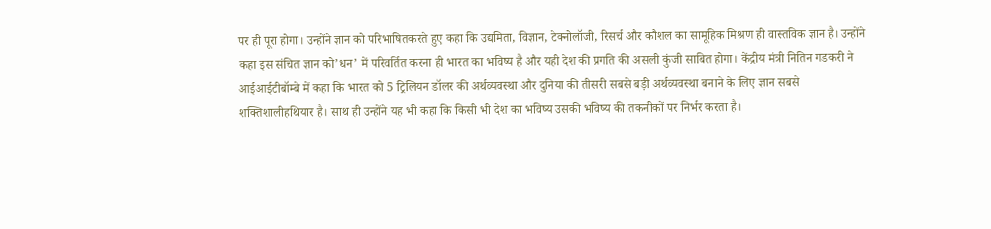पर ही पूरा होगा। उन्होंने ज्ञान को परिभाषितकरते हुए कहा कि उद्यमिता, विज्ञान, टेक्नोलॉजी, रिसर्च और कौशल का सामूहिक मिश्रण ही वास्तविक ज्ञान है। उन्होंने कहा इस संचित ज्ञान को’धन’ में परिवर्तित करना ही भारत का भविष्य है और यही देश की प्रगति की असली कुंजी साबित होगा। केंद्रीय मंत्री नितिन गडकरी ने आईआईटीबॉम्बे में कहा कि भारत को 5 ट्रिलियन डॉलर की अर्थव्यवस्था और दुनिया की तीसरी सबसे बड़ी अर्थव्यवस्था बनाने के लिए ज्ञान सबसे शक्तिशालीहथियार है। साथ ही उन्होंने यह भी कहा कि किसी भी देश का भविष्य उसकी भविष्य की तकनीकों पर निर्भर करता है।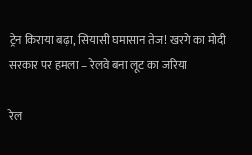ट्रेन किराया बढ़ा, सियासी घमासान तेज! खरगे का मोदी सरकार पर हमला – रेलवे बना लूट का जरिया

रेल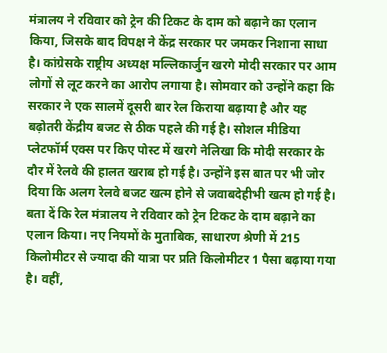मंत्रालय ने रविवार को ट्रेन की टिकट के दाम को बढ़ाने का एलान किया, जिसके बाद विपक्ष ने केंद्र सरकार पर जमकर निशाना साधा है। कांग्रेसके राष्ट्रीय अध्यक्ष मल्लिकार्जुन खरगे मोदी सरकार पर आम लोगों से लूट करने का आरोप लगाया है। सोमवार को उन्होंने कहा कि सरकार ने एक सालमें दूसरी बार रेल किराया बढ़ाया है और यह बढ़ोतरी केंद्रीय बजट से ठीक पहले की गई है। सोशल मीडिया प्लेटफॉर्म एक्स पर किए पोस्ट में खरगे नेलिखा कि मोदी सरकार के दौर में रेलवे की हालत खराब हो गई है। उन्होंने इस बात पर भी जोर दिया कि अलग रेलवे बजट खत्म होने से जवाबदेहीभी खत्म हो गई है। बता दें कि रेल मंत्रालय ने रविवार को ट्रेन टिकट के दाम बढ़ाने का एलान किया। नए नियमों के मुताबिक, साधारण श्रेणी में 215 किलोमीटर से ज्यादा की यात्रा पर प्रति किलोमीटर 1 पैसा बढ़ाया गया है। वहीं,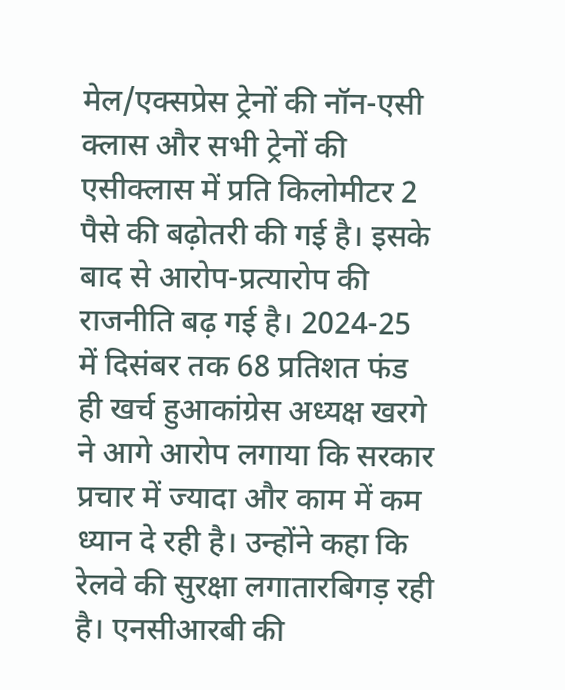मेल/एक्सप्रेस ट्रेनों की नॉन-एसी क्लास और सभी ट्रेनों की एसीक्लास में प्रति किलोमीटर 2 पैसे की बढ़ोतरी की गई है। इसके बाद से आरोप-प्रत्यारोप की राजनीति बढ़ गई है। 2024-25 में दिसंबर तक 68 प्रतिशत फंड ही खर्च हुआकांग्रेस अध्यक्ष खरगे ने आगे आरोप लगाया कि सरकार प्रचार में ज्यादा और काम में कम ध्यान दे रही है। उन्होंने कहा कि रेलवे की सुरक्षा लगातारबिगड़ रही है। एनसीआरबी की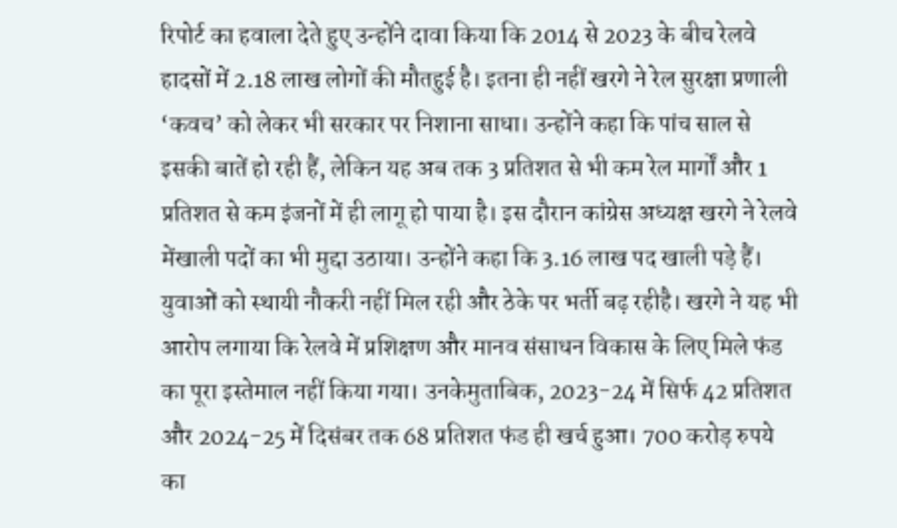रिपोर्ट का हवाला देते हुए उन्होंने दावा किया कि 2014 से 2023 के बीच रेलवे हादसों में 2.18 लाख लोगों की मौतहुई है। इतना ही नहीं खरगे ने रेल सुरक्षा प्रणाली ‘कवच’ को लेकर भी सरकार पर निशाना साधा। उन्होंने कहा कि पांच साल से इसकी बातें हो रही हैं, लेकिन यह अब तक 3 प्रतिशत से भी कम रेल मार्गों और 1 प्रतिशत से कम इंजनों में ही लागू हो पाया है। इस दौरान कांग्रेस अध्यक्ष खरगे ने रेलवे मेंखाली पदों का भी मुद्दा उठाया। उन्होंने कहा कि 3.16 लाख पद खाली पड़े हैं। युवाओं को स्थायी नौकरी नहीं मिल रही और ठेके पर भर्ती बढ़ रहीहै। खरगे ने यह भी आरोप लगाया कि रेलवे में प्रशिक्षण और मानव संसाधन विकास के लिए मिले फंड का पूरा इस्तेमाल नहीं किया गया। उनकेमुताबिक, 2023-24 में सिर्फ 42 प्रतिशत और 2024-25 में दिसंबर तक 68 प्रतिशत फंड ही खर्च हुआ। 700 करोड़ रुपये का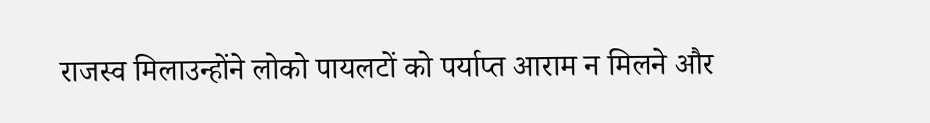राजस्व मिलाउन्होंने लोको पायलटों को पर्याप्त आराम न मिलने और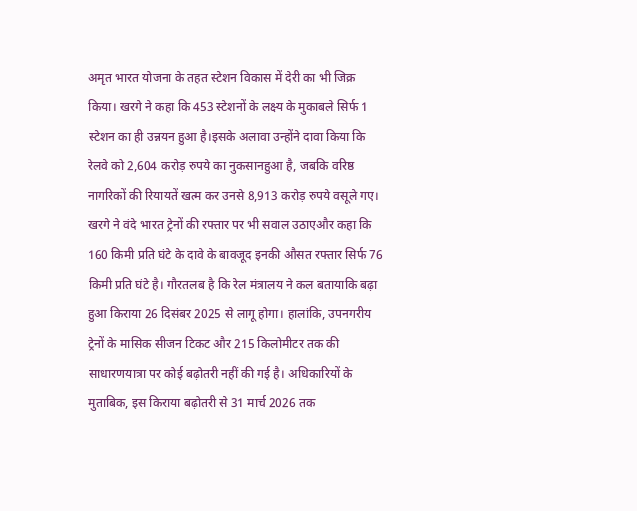अमृत भारत योजना के तहत स्टेशन विकास में देरी का भी जिक्र किया। खरगे ने कहा कि 453 स्टेशनों के लक्ष्य के मुकाबले सिर्फ 1 स्टेशन का ही उन्नयन हुआ है।इसके अलावा उन्होंने दावा किया कि रेलवे को 2,604 करोड़ रुपये का नुकसानहुआ है, जबकि वरिष्ठ नागरिकों की रियायतें खत्म कर उनसे 8,913 करोड़ रुपये वसूले गए। खरगे ने वंदे भारत ट्रेनों की रफ्तार पर भी सवाल उठाएऔर कहा कि 160 किमी प्रति घंटे के दावे के बावजूद इनकी औसत रफ्तार सिर्फ 76 किमी प्रति घंटे है। गौरतलब है कि रेल मंत्रालय ने कल बतायाकि बढ़ा हुआ किराया 26 दिसंबर 2025 से लागू होगा। हालांकि, उपनगरीय ट्रेनों के मासिक सीजन टिकट और 215 किलोमीटर तक की साधारणयात्रा पर कोई बढ़ोतरी नहीं की गई है। अधिकारियों के मुताबिक, इस किराया बढ़ोतरी से 31 मार्च 2026 तक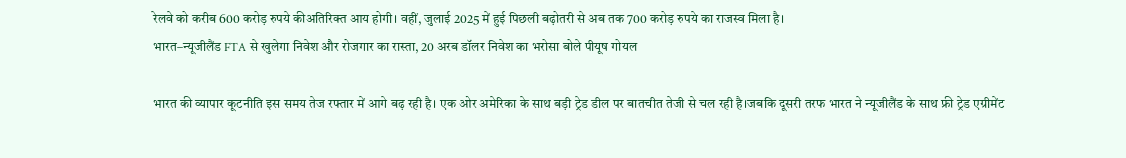रेलवे को करीब 600 करोड़ रुपये कीअतिरिक्त आय होगी। वहीं, जुलाई 2025 में हुई पिछली बढ़ोतरी से अब तक 700 करोड़ रुपये का राजस्व मिला है।
भारत–न्यूजीलैंड FTA से खुलेगा निवेश और रोजगार का रास्ता, 20 अरब डॉलर निवेश का भरोसा बोले पीयूष गोयल

भारत की व्यापार कूटनीति इस समय तेज रफ्तार में आगे बढ़ रही है। एक ओर अमेरिका के साथ बड़ी ट्रेड डील पर बातचीत तेजी से चल रही है।जबकि दूसरी तरफ भारत ने न्यूजीलैंड के साथ फ्री ट्रेड एग्रीमेंट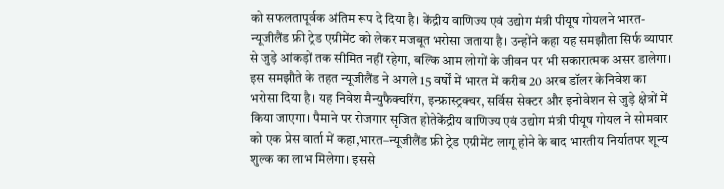को सफलतापूर्वक अंतिम रूप दे दिया है। केंद्रीय वाणिज्य एवं उद्योग मंत्री पीयूष गोयलने भारत-न्यूजीलैंड फ्री ट्रेड एग्रीमेंट को लेकर मजबूत भरोसा जताया है। उन्होंने कहा यह समझौता सिर्फ व्यापार से जुड़े आंकड़ों तक सीमित नहीं रहेगा, बल्कि आम लोगों के जीवन पर भी सकारात्मक असर डालेगा। इस समझौते के तहत न्यूजीलैंड ने अगले 15 वर्षों में भारत में करीब 20 अरब डॉलर केनिवेश का भरोसा दिया है। यह निवेश मैन्युफैक्चरिंग, इन्फ्रास्ट्रक्चर, सर्विस सेक्टर और इनोवेशन से जुड़े क्षेत्रों में किया जाएगा। पैमाने पर रोजगार सृजित होतेकेंद्रीय वाणिज्य एवं उद्योग मंत्री पीयूष गोयल ने सोमवार को एक प्रेस वार्ता में कहा,भारत–न्यूजीलैंड फ्री ट्रेड एग्रीमेंट लागू होने के बाद भारतीय निर्यातपर शून्य शुल्क का लाभ मिलेगा। इससे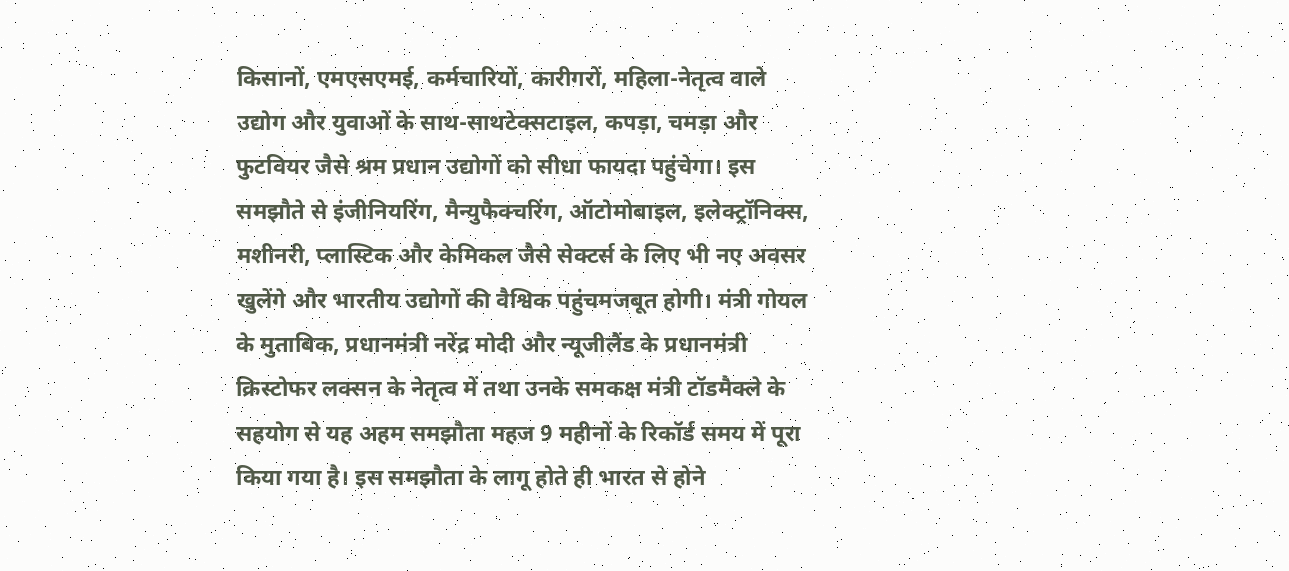किसानों, एमएसएमई, कर्मचारियों, कारीगरों, महिला-नेतृत्व वाले उद्योग और युवाओं के साथ-साथटेक्सटाइल, कपड़ा, चमड़ा और फुटवियर जैसे श्रम प्रधान उद्योगों को सीधा फायदा पहुंचेगा। इस समझौते से इंजीनियरिंग, मैन्युफैक्चरिंग, ऑटोमोबाइल, इलेक्ट्रॉनिक्स, मशीनरी, प्लास्टिक और केमिकल जैसे सेक्टर्स के लिए भी नए अवसर खुलेंगे और भारतीय उद्योगों की वैश्विक पहुंचमजबूत होगी। मंत्री गोयल के मुताबिक, प्रधानमंत्री नरेंद्र मोदी और न्यूजीलैंड के प्रधानमंत्री क्रिस्टोफर लक्सन के नेतृत्व में तथा उनके समकक्ष मंत्री टॉडमैक्ले के सहयोग से यह अहम समझौता महज 9 महीनों के रिकॉर्ड समय में पूरा किया गया है। इस समझौता के लागू होते ही भारत से होने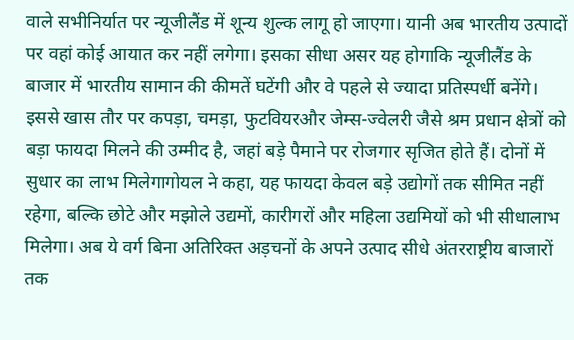वाले सभीनिर्यात पर न्यूजीलैंड में शून्य शुल्क लागू हो जाएगा। यानी अब भारतीय उत्पादों पर वहां कोई आयात कर नहीं लगेगा। इसका सीधा असर यह होगाकि न्यूजीलैंड के बाजार में भारतीय सामान की कीमतें घटेंगी और वे पहले से ज्यादा प्रतिस्पर्धी बनेंगे। इससे खास तौर पर कपड़ा, चमड़ा, फुटवियरऔर जेम्स-ज्वेलरी जैसे श्रम प्रधान क्षेत्रों को बड़ा फायदा मिलने की उम्मीद है, जहां बड़े पैमाने पर रोजगार सृजित होते हैं। दोनों में सुधार का लाभ मिलेगागोयल ने कहा, यह फायदा केवल बड़े उद्योगों तक सीमित नहीं रहेगा, बल्कि छोटे और मझोले उद्यमों, कारीगरों और महिला उद्यमियों को भी सीधालाभ मिलेगा। अब ये वर्ग बिना अतिरिक्त अड़चनों के अपने उत्पाद सीधे अंतरराष्ट्रीय बाजारों तक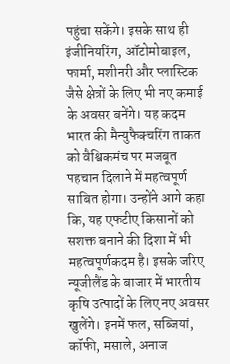पहुंचा सकेंगे। इसके साथ ही इंजीनियरिंग, ऑटोमोबाइल, फार्मा, मशीनरी और प्लास्टिक जैसे क्षेत्रों के लिए भी नए कमाई के अवसर बनेंगे। यह कदम भारत की मैन्युफैक्चरिंग ताकत को वैश्विकमंच पर मजबूत पहचान दिलाने में महत्वपूर्ण साबित होगा। उन्होंने आगे कहा कि, यह एफटीए किसानों को सशक्त बनाने की दिशा में भी महत्वपूर्णकदम है। इसके जरिए न्यूजीलैंड के बाजार में भारतीय कृषि उत्पादों के लिए नए अवसर खुलेंगे। इनमें फल, सब्जियां, कॉफी, मसाले, अनाज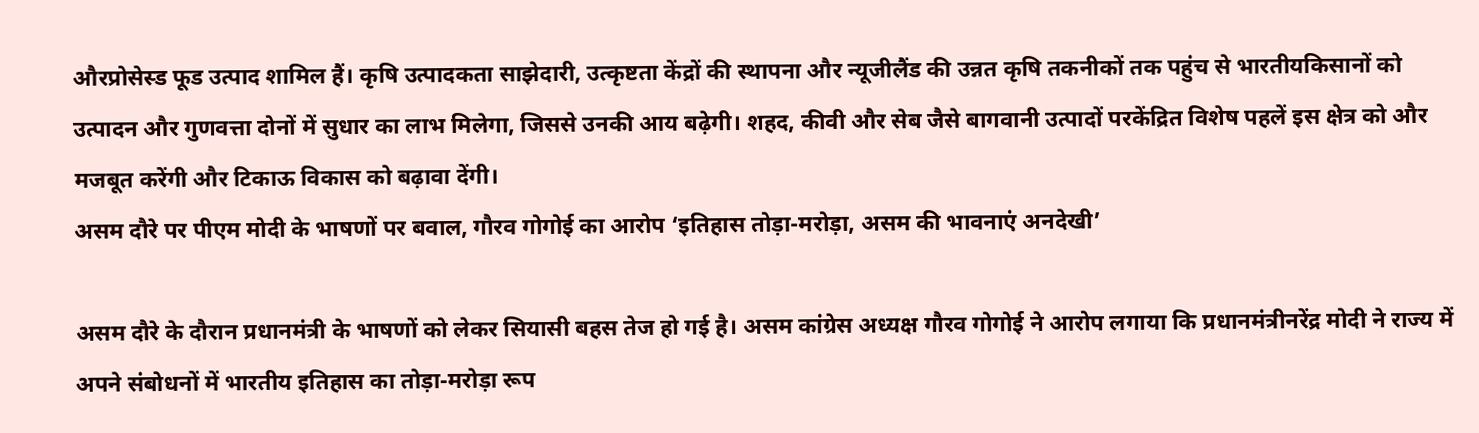औरप्रोसेस्ड फूड उत्पाद शामिल हैं। कृषि उत्पादकता साझेदारी, उत्कृष्टता केंद्रों की स्थापना और न्यूजीलैंड की उन्नत कृषि तकनीकों तक पहुंच से भारतीयकिसानों को उत्पादन और गुणवत्ता दोनों में सुधार का लाभ मिलेगा, जिससे उनकी आय बढ़ेगी। शहद, कीवी और सेब जैसे बागवानी उत्पादों परकेंद्रित विशेष पहलें इस क्षेत्र को और मजबूत करेंगी और टिकाऊ विकास को बढ़ावा देंगी।
असम दौरे पर पीएम मोदी के भाषणों पर बवाल, गौरव गोगोई का आरोप ‘इतिहास तोड़ा-मरोड़ा, असम की भावनाएं अनदेखी’

असम दौरे के दौरान प्रधानमंत्री के भाषणों को लेकर सियासी बहस तेज हो गई है। असम कांग्रेस अध्यक्ष गौरव गोगोई ने आरोप लगाया कि प्रधानमंत्रीनरेंद्र मोदी ने राज्य में अपने संबोधनों में भारतीय इतिहास का तोड़ा-मरोड़ा रूप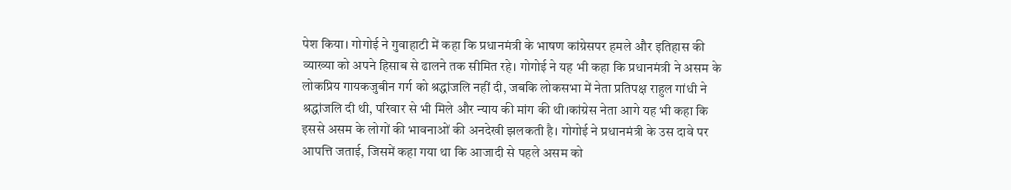पेश किया। गोगोई ने गुवाहाटी में कहा कि प्रधानमंत्री के भाषण कांग्रेसपर हमले और इतिहास की व्याख्या को अपने हिसाब से ढालने तक सीमित रहे। गोगोई ने यह भी कहा कि प्रधानमंत्री ने असम के लोकप्रिय गायकजुबीन गर्ग को श्रद्धांजलि नहीं दी, जबकि लोकसभा में नेता प्रतिपक्ष राहुल गांधी ने श्रद्धांजलि दी थी, परिवार से भी मिले और न्याय की मांग की थी।कांग्रेस नेता आगे यह भी कहा कि इससे असम के लोगों की भावनाओं की अनदेखी झलकती है। गोगोई ने प्रधानमंत्री के उस दावे पर आपत्ति जताई, जिसमें कहा गया था कि आजादी से पहले असम को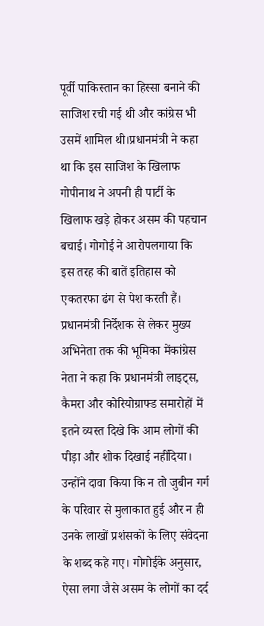पूर्वी पाकिस्तान का हिस्सा बनाने की साजिश रची गई थी और कांग्रेस भी उसमें शामिल थी।प्रधानमंत्री ने कहा था कि इस साजिश के खिलाफ गोपीनाथ ने अपनी ही पार्टी के खिलाफ खड़े होकर असम की पहचान बचाई। गोगोई ने आरोपलगाया कि इस तरह की बातें इतिहास को एकतरफा ढंग से पेश करती हैं। प्रधानमंत्री निर्देशक से लेकर मुख्य अभिनेता तक की भूमिका मेंकांग्रेस नेता ने कहा कि प्रधानमंत्री लाइट्स, कैमरा और कोरियोग्राफ्ड समारोहों में इतने व्यस्त दिखे कि आम लोगों की पीड़ा और शोक दिखाई नहींदिया। उन्होंने दावा किया कि न तो जुबीन गर्ग के परिवार से मुलाकात हुई और न ही उनके लाखों प्रशंसकों के लिए संवेदना के शब्द कहे गए। गोगोईके अनुसार, ऐसा लगा जैसे असम के लोगों का दर्द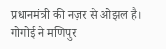प्रधानमंत्री की नज़र से ओझल है। गोगोई ने मणिपुर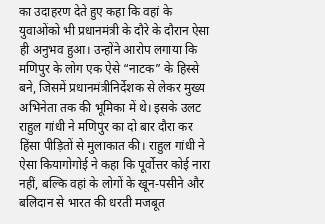का उदाहरण देते हुए कहा कि वहां के युवाओंको भी प्रधानमंत्री के दौरे के दौरान ऐसा ही अनुभव हुआ। उन्होंने आरोप लगाया कि मणिपुर के लोग एक ऐसे “नाटक” के हिस्से बने, जिसमें प्रधानमंत्रीनिर्देशक से लेकर मुख्य अभिनेता तक की भूमिका में थे। इसके उलट राहुल गांधी ने मणिपुर का दो बार दौरा कर हिंसा पीड़ितों से मुलाकात की। राहुल गांधी ने ऐसा कियागोगोई ने कहा कि पूर्वोत्तर कोई नारा नहीं, बल्कि वहां के लोगों के खून-पसीने और बलिदान से भारत की धरती मजबूत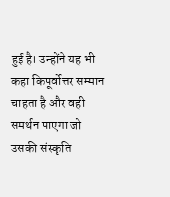हुई है। उन्होंने यह भी कहा किपूर्वोत्तर सम्मान चाहता है और वही समर्थन पाएगा जो उसकी संस्कृति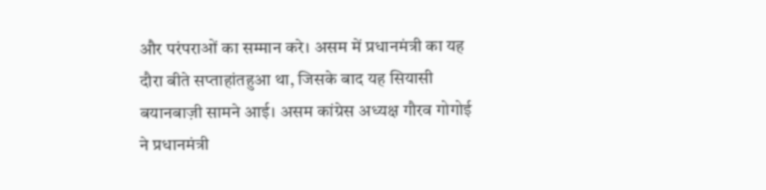और परंपराओं का सम्मान करे। असम में प्रधानमंत्री का यह दौरा बीते सप्ताहांतहुआ था, जिसके बाद यह सियासी बयानबाज़ी सामने आई। असम कांग्रेस अध्यक्ष गौरव गोगोई ने प्रधानमंत्री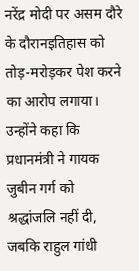नरेंद्र मोदी पर असम दौरे के दौरानइतिहास को तोड़-मरोड़कर पेश करने का आरोप लगाया। उन्होंने कहा कि प्रधानमंत्री ने गायक जुबीन गर्ग को श्रद्धांजलि नहीं दी, जबकि राहुल गांधी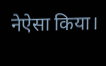नेऐसा किया।